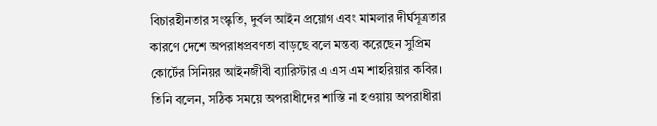বিচারহীনতার সংস্কৃতি, দুর্বল আইন প্রয়োগ এবং মামলার দীর্ঘসূত্রতার কারণে দেশে অপরাধপ্রবণতা বাড়ছে বলে মন্তব্য করেছেন সুপ্রিম কোর্টের সিনিয়র আইনজীবী ব্যারিস্টার এ এস এম শাহরিয়ার কবির। তিনি বলেন, সঠিক সময়ে অপরাধীদের শাস্তি না হওয়ায় অপরাধীরা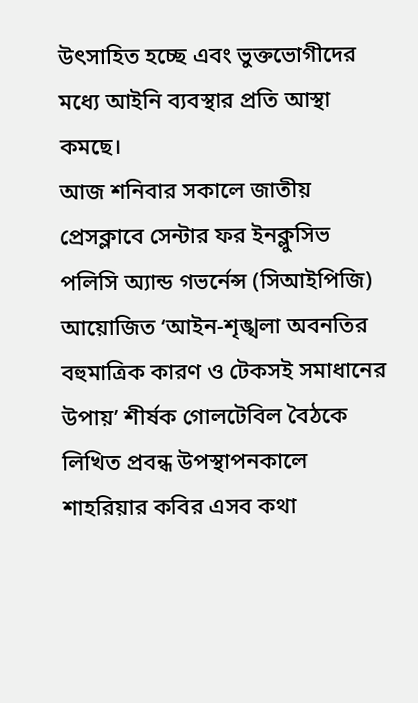উৎসাহিত হচ্ছে এবং ভুক্তভোগীদের মধ্যে আইনি ব্যবস্থার প্রতি আস্থা কমছে।
আজ শনিবার সকালে জাতীয় প্রেসক্লাবে সেন্টার ফর ইনক্লুসিভ পলিসি অ্যান্ড গভর্নেন্স (সিআইপিজি) আয়োজিত ‘আইন-শৃঙ্খলা অবনতির বহুমাত্রিক কারণ ও টেকসই সমাধানের উপায়’ শীর্ষক গোলটেবিল বৈঠকে লিখিত প্রবন্ধ উপস্থাপনকালে শাহরিয়ার কবির এসব কথা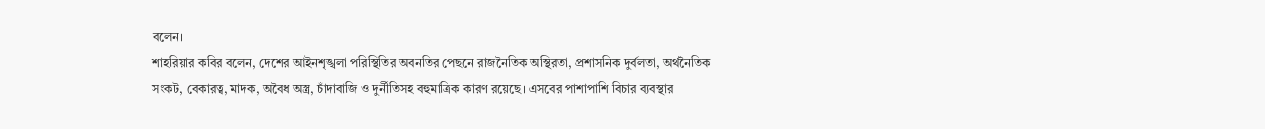বলেন।
শাহরিয়ার কবির বলেন, দেশের আইনশৃঙ্খলা পরিস্থিতির অবনতির পেছনে রাজনৈতিক অস্থিরতা, প্রশাসনিক দুর্বলতা, অর্থনৈতিক সংকট, বেকারত্ব, মাদক, অবৈধ অস্ত্র, চাঁদাবাজি ও দুর্নীতিসহ বহুমাত্রিক কারণ রয়েছে। এসবের পাশাপাশি বিচার ব্যবস্থার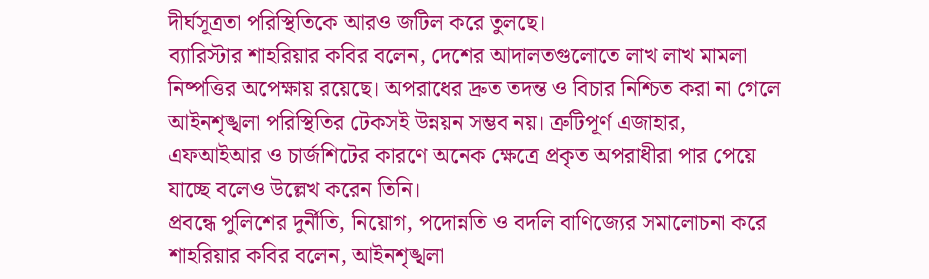দীর্ঘসূত্রতা পরিস্থিতিকে আরও জটিল করে তুলছে।
ব্যারিস্টার শাহরিয়ার কবির বলেন, দেশের আদালতগুলোতে লাখ লাখ মামলা নিষ্পত্তির অপেক্ষায় রয়েছে। অপরাধের দ্রুত তদন্ত ও বিচার নিশ্চিত করা না গেলে আইনশৃঙ্খলা পরিস্থিতির টেকসই উন্নয়ন সম্ভব নয়। ত্রুটিপূর্ণ এজাহার, এফআইআর ও চার্জশিটের কারণে অনেক ক্ষেত্রে প্রকৃত অপরাধীরা পার পেয়ে যাচ্ছে বলেও উল্লেখ করেন তিনি।
প্রবন্ধে পুলিশের দুর্নীতি, নিয়োগ, পদোন্নতি ও বদলি বাণিজ্যের সমালোচনা করে শাহরিয়ার কবির বলেন, আইনশৃঙ্খলা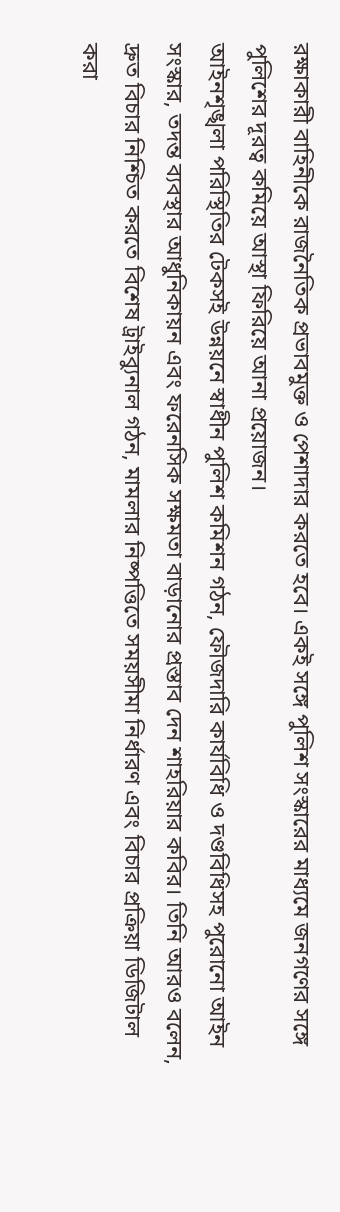রক্ষাকারী বাহিনীকে রাজনৈতিক প্রভাবমুক্ত ও পেশাদার করতে হবে। একই সঙ্গে পুলিশ সংস্কারের মাধ্যমে জনগণের সঙ্গে পুলিশের দূরত্ব কমিয়ে আস্থা ফিরিয়ে আনা প্রয়োজন।
আইনশৃঙ্খলা পরিস্থিতির টেকসই উন্নয়নে স্বাধীন পুলিশ কমিশন গঠন, ফৌজদারি কার্যবিধি ও দণ্ডবিধিসহ পুরোনো আইন সংস্কার, তদন্ত ব্যবস্থার আধুনিকায়ন এবং ফরেনসিক সক্ষমতা বাড়ানোর প্রস্তাব দেন শাহরিয়ার কবির। তিনি আরও বলেন, দ্রুত বিচার নিশ্চিত করতে বিশেষ ট্রাইব্যুনাল গঠন, মামলার নিষ্পত্তিতে সময়সীমা নির্ধারণ এবং বিচার প্রক্রিয়া ডিজিটাল করা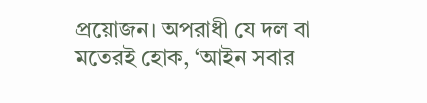প্রয়োজন। অপরাধী যে দল বা মতেরই হোক, ‘আইন সবার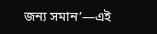জন্য সমান’—এই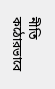নীতি কঠোরভাবে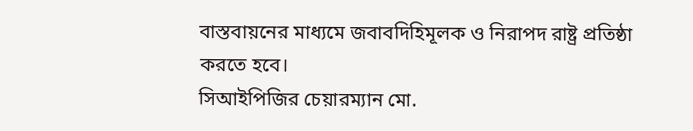বাস্তবায়নের মাধ্যমে জবাবদিহিমূলক ও নিরাপদ রাষ্ট্র প্রতিষ্ঠা করতে হবে।
সিআইপিজির চেয়ারম্যান মো.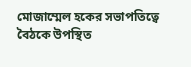মোজাম্মেল হকের সভাপতিত্বে বৈঠকে উপস্থিত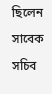ছিলেন সাবেক সচিব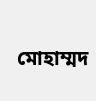মোহাম্মদ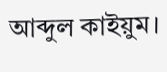আব্দুল কাইয়ুম।